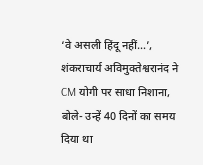‘वे असली हिंदू नहीं…’, शंकराचार्य अविमुक्तेश्वरानंद ने CM योगी पर साधा निशाना, बोले- उन्हें 40 दिनों का समय दिया था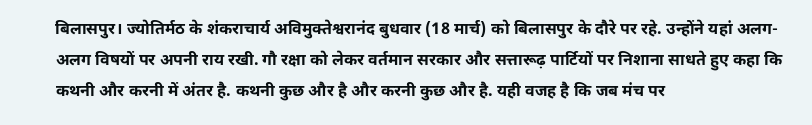बिलासपुर। ज्योतिर्मठ के शंकराचार्य अविमुक्तेश्वरानंद बुधवार (18 मार्च) को बिलासपुर के दौरे पर रहे. उन्होंने यहां अलग-अलग विषयों पर अपनी राय रखी. गौ रक्षा को लेकर वर्तमान सरकार और सत्तारूढ़ पार्टियों पर निशाना साधते हुए कहा कि कथनी और करनी में अंतर है. कथनी कुछ और है और करनी कुछ और है. यही वजह है कि जब मंच पर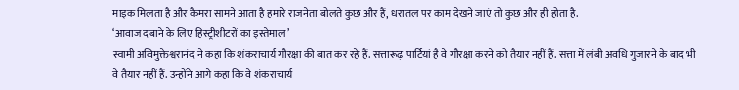माइक मिलता है और कैमरा सामने आता है हमारे राजनेता बोलते कुछ और हैं, धरातल पर काम देखने जाएं तो कुछ और ही होता है.
‘आवाज दबाने के लिए हिस्ट्रीशीटरों का इस्तेमाल’
स्वामी अविमुक्तेश्वरानंद ने कहा कि शंकराचार्य गौरक्षा की बात कर रहे हैं. सत्तारूढ़ पार्टियां है वे गौरक्षा करने को तैयार नहीं हैं. सत्ता में लंबी अवधि गुजारने के बाद भी वे तैयार नहीं हैं. उन्होंने आगे कहा कि वे शंकराचार्य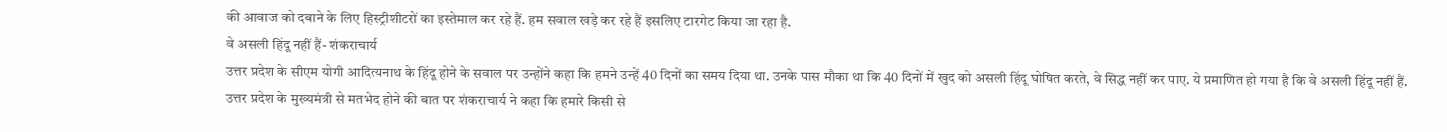की आवाज को दबाने के लिए हिस्ट्रीशीटरों का इस्तेमाल कर रहे हैं. हम सवाल खड़े कर रहे हैं इसलिए टारगेट किया जा रहा है.
वे असली हिंदू नहीं हैं- शंकराचार्य
उत्तर प्रदेश के सीएम योगी आदित्यनाथ के हिंदू होने के सवाल पर उन्होंने कहा कि हमने उन्हें 40 दिनों का समय दिया था. उनके पास मौका था कि 40 दिनों में खुद को असली हिंदू घोषित करते, वे सिद्ध नहीं कर पाए. ये प्रमाणित हो गया है कि वे असली हिंदू नहीं हैं.
उत्तर प्रदेश के मुख्यमंत्री से मतभेद होने की बात पर शंकराचार्य ने कहा कि हमारे किसी से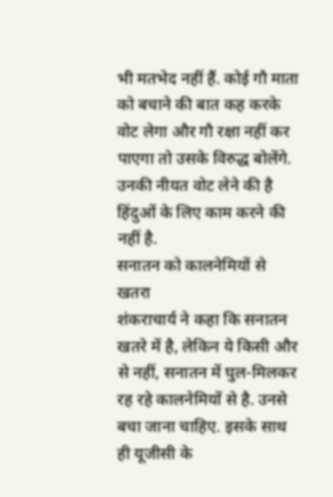भी मतभेद नहीं हैं. कोई गौ माता को बचाने की बात कह करके वोट लेगा और गौ रक्षा नहीं कर पाएगा तो उसके विरुद्ध बोलेंगे. उनकी नीयत वोट लेने की है हिंदुओं के लिए काम करने की नहीं है.
सनातन को कालनेमियों से खतरा
शंकराचार्य ने कहा कि सनातन खतरे में है, लेकिन ये किसी और से नहीं, सनातन में घुल-मिलकर रह रहे कालनेमियों से है. उनसे बचा जाना चाहिए. इसके साथ ही यूजीसी के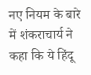नए नियम के बारे में शंकराचार्य ने कहा कि ये हिंदू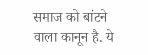समाज को बांटने वाला कानून है. ये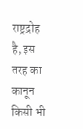राष्ट्रद्रोह है, इस तरह का कानून किसी भी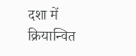दशा में क्रियान्वित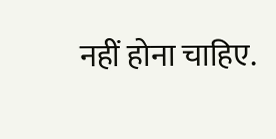नहीं होना चाहिए.